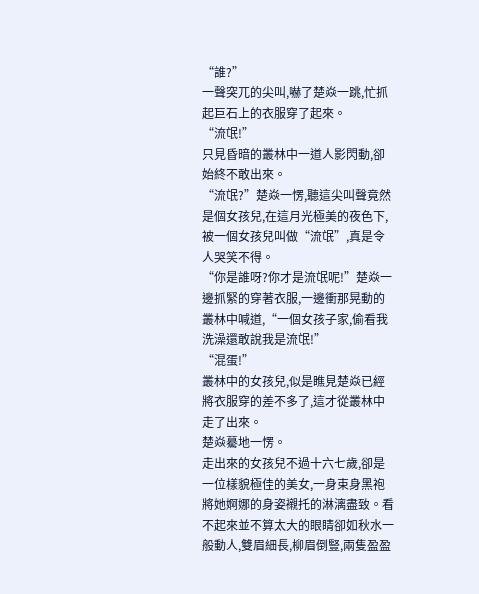“誰?”
一聲突兀的尖叫,嚇了楚焱一跳,忙抓起巨石上的衣服穿了起來。
“流氓!”
只見昏暗的叢林中一道人影閃動,卻始終不敢出來。
“流氓?”楚焱一愣,聽這尖叫聲竟然是個女孩兒,在這月光極美的夜色下,被一個女孩兒叫做“流氓”,真是令人哭笑不得。
“你是誰呀?你才是流氓呢!”楚焱一邊抓緊的穿著衣服,一邊衝那晃動的叢林中喊道,“一個女孩子家,偷看我洗澡還敢說我是流氓!”
“混蛋!”
叢林中的女孩兒,似是瞧見楚焱已經將衣服穿的差不多了,這才從叢林中走了出來。
楚焱驀地一愣。
走出來的女孩兒不過十六七歲,卻是一位樣貌極佳的美女,一身束身黑袍將她婀娜的身姿襯托的淋漓盡致。看不起來並不算太大的眼睛卻如秋水一般動人,雙眉細長,柳眉倒豎,兩隻盈盈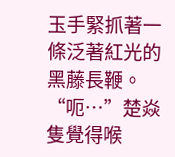玉手緊抓著一條泛著紅光的黑藤長鞭。
“呃…”楚焱隻覺得喉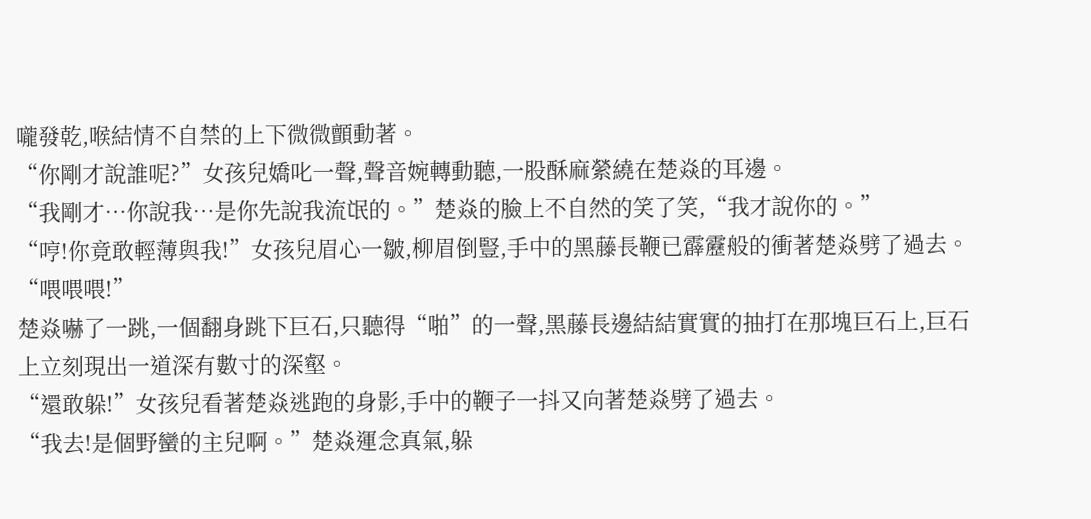嚨發乾,喉結情不自禁的上下微微顫動著。
“你剛才說誰呢?”女孩兒嬌叱一聲,聲音婉轉動聽,一股酥麻縈繞在楚焱的耳邊。
“我剛才…你說我…是你先說我流氓的。”楚焱的臉上不自然的笑了笑,“我才說你的。”
“哼!你竟敢輕薄與我!”女孩兒眉心一皺,柳眉倒豎,手中的黑藤長鞭已霹靂般的衝著楚焱劈了過去。
“喂喂喂!”
楚焱嚇了一跳,一個翻身跳下巨石,只聽得“啪”的一聲,黑藤長邊結結實實的抽打在那塊巨石上,巨石上立刻現出一道深有數寸的深壑。
“還敢躲!”女孩兒看著楚焱逃跑的身影,手中的鞭子一抖又向著楚焱劈了過去。
“我去!是個野蠻的主兒啊。”楚焱運念真氣,躲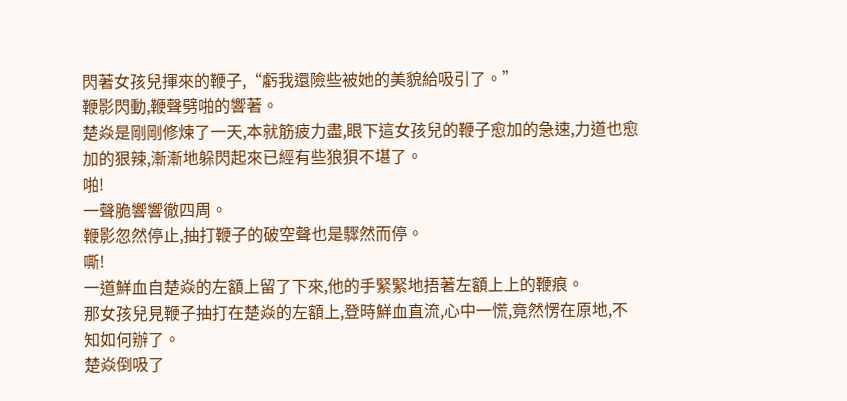閃著女孩兒揮來的鞭子,“虧我還險些被她的美貌給吸引了。”
鞭影閃動,鞭聲劈啪的響著。
楚焱是剛剛修煉了一天,本就筋疲力盡,眼下這女孩兒的鞭子愈加的急速,力道也愈加的狠辣,漸漸地躲閃起來已經有些狼狽不堪了。
啪!
一聲脆響響徹四周。
鞭影忽然停止,抽打鞭子的破空聲也是驟然而停。
嘶!
一道鮮血自楚焱的左額上留了下來,他的手緊緊地捂著左額上上的鞭痕。
那女孩兒見鞭子抽打在楚焱的左額上,登時鮮血直流,心中一慌,竟然愣在原地,不知如何辦了。
楚焱倒吸了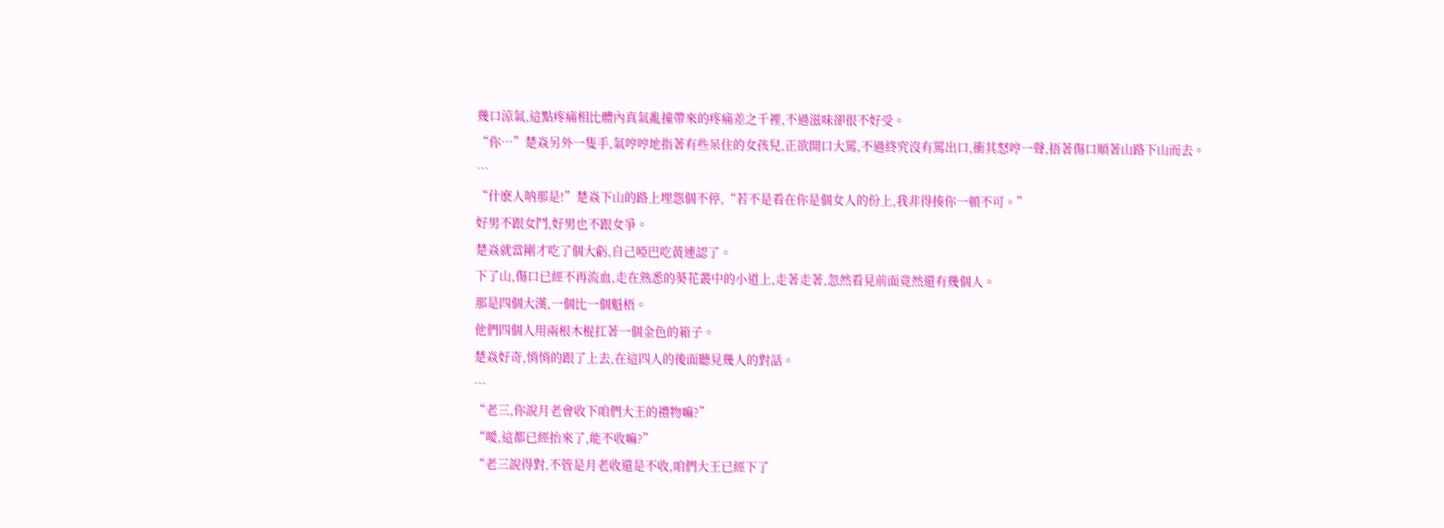幾口涼氣,這點疼痛相比體內真氣亂撞帶來的疼痛差之千裡,不過滋味卻很不好受。
“你…”楚焱另外一隻手,氣哼哼地指著有些呆住的女孩兒,正欲開口大罵,不過終究沒有罵出口,衝其怒哼一聲,捂著傷口順著山路下山而去。
…
“什麽人呐那是!”楚焱下山的路上埋怨個不停,“若不是看在你是個女人的份上,我非得揍你一頓不可。”
好男不跟女鬥,好男也不跟女爭。
楚焱就當剛才吃了個大虧,自己啞巴吃黃連認了。
下了山,傷口已經不再流血,走在熟悉的葵花叢中的小道上,走著走著,忽然看見前面竟然還有幾個人。
那是四個大漢,一個比一個魁梧。
他們四個人用兩根木棍扛著一個金色的箱子。
楚焱好奇,悄悄的跟了上去,在這四人的後面聽見幾人的對話。
…
“老三,你說月老會收下咱們大王的禮物嘛?”
“噯,這都已經抬來了,能不收嘛?”
“老三說得對,不管是月老收還是不收,咱們大王已經下了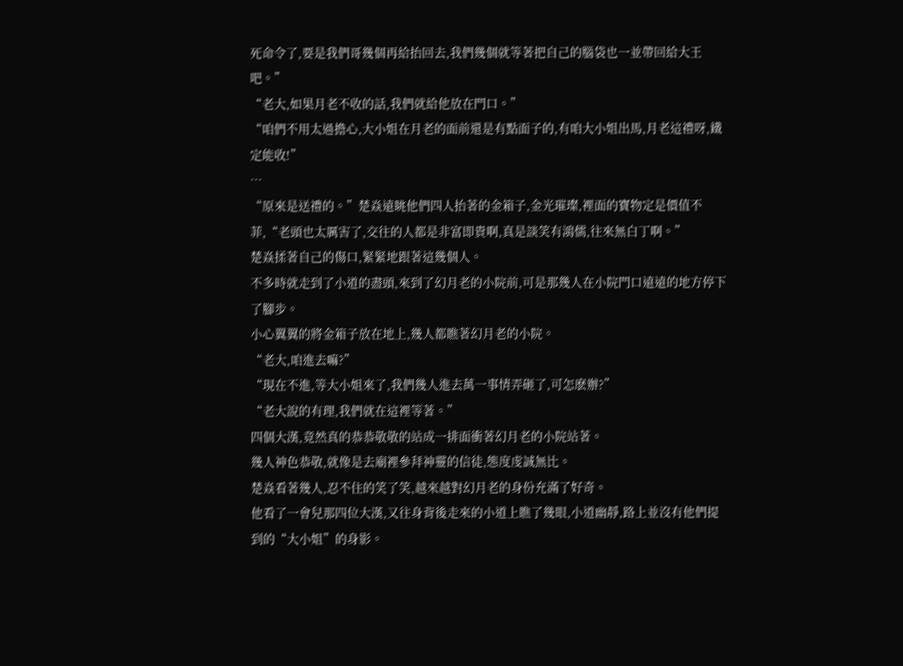死命令了,要是我們哥幾個再給抬回去,我們幾個就等著把自己的腦袋也一並帶回給大王吧。”
“老大,如果月老不收的話,我們就給他放在門口。”
“咱們不用太過擔心,大小姐在月老的面前還是有點面子的,有咱大小姐出馬,月老這禮呀,鐵定能收!”
…
“原來是送禮的。”楚焱遠眺他們四人抬著的金箱子,金光璀璨,裡面的寶物定是價值不菲,“老頭也太厲害了,交往的人都是非富即貴啊,真是談笑有鴻儒,往來無白丁啊。”
楚焱揉著自己的傷口,緊緊地跟著這幾個人。
不多時就走到了小道的盡頭,來到了幻月老的小院前,可是那幾人在小院門口遠遠的地方停下了腳步。
小心翼翼的將金箱子放在地上,幾人都瞧著幻月老的小院。
“老大,咱進去嘛?”
“現在不進,等大小姐來了,我們幾人進去萬一事情弄砸了,可怎麽辦?”
“老大說的有理,我們就在這裡等著。”
四個大漢,竟然真的恭恭敬敬的站成一排面衝著幻月老的小院站著。
幾人神色恭敬,就像是去廟裡參拜神靈的信徒,態度虔誠無比。
楚焱看著幾人,忍不住的笑了笑,越來越對幻月老的身份充滿了好奇。
他看了一會兒那四位大漢,又往身背後走來的小道上瞧了幾眼,小道幽靜,路上並沒有他們提到的“大小姐”的身影。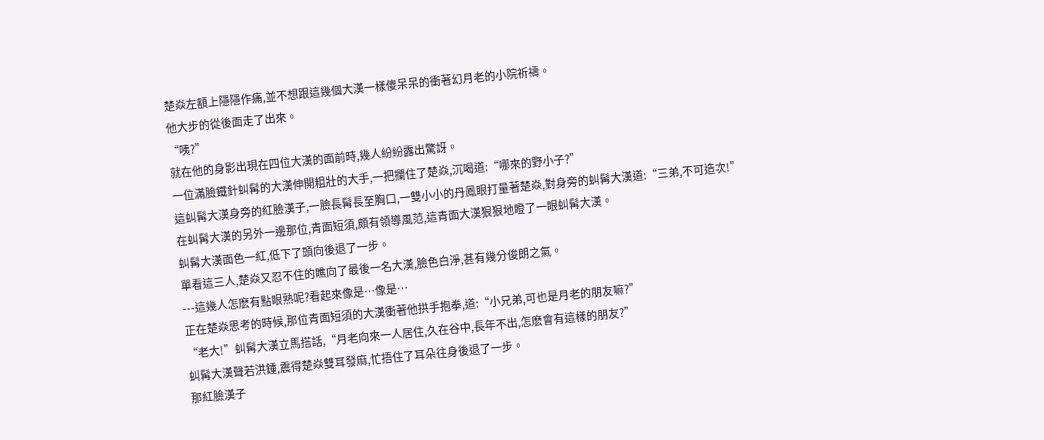楚焱左額上隱隱作痛,並不想跟這幾個大漢一樣傻呆呆的衝著幻月老的小院祈禱。
他大步的從後面走了出來。
“咦?”
就在他的身影出現在四位大漢的面前時,幾人紛紛露出驚訝。
一位滿臉鐵針虯髯的大漢伸開粗壯的大手,一把攔住了楚焱,沉喝道:“哪來的野小子?”
這虯髯大漢身旁的紅臉漢子,一臉長髯長至胸口,一雙小小的丹鳳眼打量著楚焱,對身旁的虯髯大漢道:“三弟,不可造次!”
在虯髯大漢的另外一邊那位,青面短須,頗有領導風范,這青面大漢狠狠地瞪了一眼虯髯大漢。
虯髯大漢面色一紅,低下了頭向後退了一步。
單看這三人,楚焱又忍不住的瞧向了最後一名大漢,臉色白淨,甚有幾分俊朗之氣。
---這幾人怎麽有點眼熟呢?看起來像是…像是…
正在楚焱思考的時候,那位青面短須的大漢衝著他拱手抱拳,道:“小兄弟,可也是月老的朋友嘛?”
“老大!”虯髯大漢立馬搭話,“月老向來一人居住,久在谷中,長年不出,怎麽會有這樣的朋友?”
虯髯大漢聲若洪鍾,震得楚焱雙耳發麻,忙捂住了耳朵往身後退了一步。
那紅臉漢子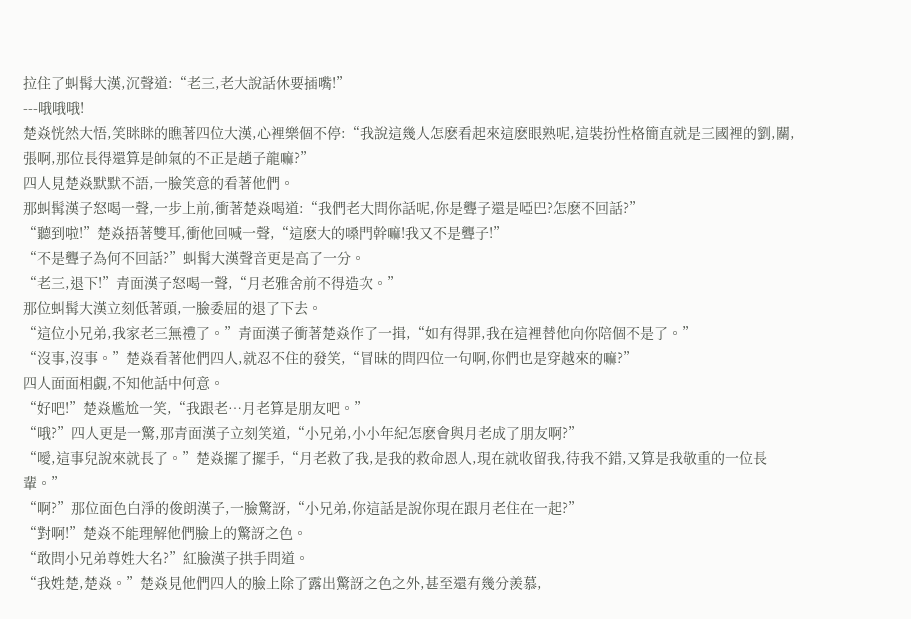拉住了虯髯大漢,沉聲道:“老三,老大說話休要插嘴!”
---哦哦哦!
楚焱恍然大悟,笑眯眯的瞧著四位大漢,心裡樂個不停:“我說這幾人怎麽看起來這麽眼熟呢,這裝扮性格簡直就是三國裡的劉,關,張啊,那位長得還算是帥氣的不正是趙子龍嘛?”
四人見楚焱默默不語,一臉笑意的看著他們。
那虯髯漢子怒喝一聲,一步上前,衝著楚焱喝道:“我們老大問你話呢,你是聾子還是啞巴?怎麽不回話?”
“聽到啦!”楚焱捂著雙耳,衝他回喊一聲,“這麽大的嗓門幹嘛!我又不是聾子!”
“不是聾子為何不回話?”虯髯大漢聲音更是高了一分。
“老三,退下!”青面漢子怒喝一聲,“月老雅舍前不得造次。”
那位虯髯大漢立刻低著頭,一臉委屈的退了下去。
“這位小兄弟,我家老三無禮了。”青面漢子衝著楚焱作了一揖,“如有得罪,我在這裡替他向你陪個不是了。”
“沒事,沒事。”楚焱看著他們四人,就忍不住的發笑,“冒昧的問四位一句啊,你們也是穿越來的嘛?”
四人面面相覷,不知他話中何意。
“好吧!”楚焱尷尬一笑,“我跟老…月老算是朋友吧。”
“哦?”四人更是一驚,那青面漢子立刻笑道,“小兄弟,小小年紀怎麽會與月老成了朋友啊?”
“噯,這事兒說來就長了。”楚焱擺了擺手,“月老救了我,是我的救命恩人,現在就收留我,待我不錯,又算是我敬重的一位長輩。”
“啊?”那位面色白淨的俊朗漢子,一臉驚訝,“小兄弟,你這話是說你現在跟月老住在一起?”
“對啊!”楚焱不能理解他們臉上的驚訝之色。
“敢問小兄弟尊姓大名?”紅臉漢子拱手問道。
“我姓楚,楚焱。”楚焱見他們四人的臉上除了露出驚訝之色之外,甚至還有幾分羨慕,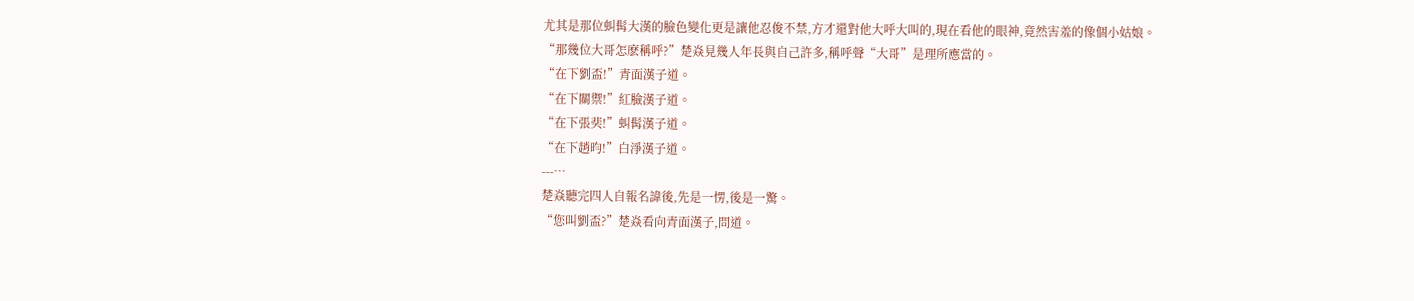尤其是那位虯髯大漢的臉色變化更是讓他忍俊不禁,方才還對他大呼大叫的,現在看他的眼神,竟然害羞的像個小姑娘。
“那幾位大哥怎麽稱呼?”楚焱見幾人年長與自己許多,稱呼聲“大哥”是理所應當的。
“在下劉盃!”青面漢子道。
“在下關禦!”紅臉漢子道。
“在下張奜!”虯髯漢子道。
“在下趙昀!”白淨漢子道。
---…
楚焱聽完四人自報名諱後,先是一愣,後是一驚。
“您叫劉盃?”楚焱看向青面漢子,問道。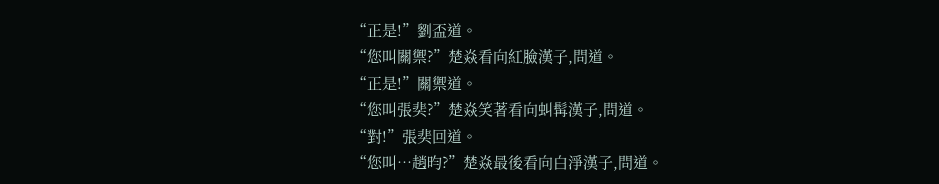“正是!”劉盃道。
“您叫關禦?”楚焱看向紅臉漢子,問道。
“正是!”關禦道。
“您叫張奜?”楚焱笑著看向虯髯漢子,問道。
“對!”張奜回道。
“您叫…趙昀?”楚焱最後看向白淨漢子,問道。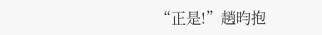“正是!”趙昀抱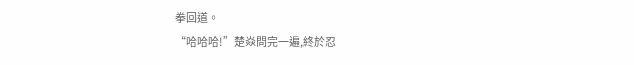拳回道。
“哈哈哈!”楚焱問完一遍,終於忍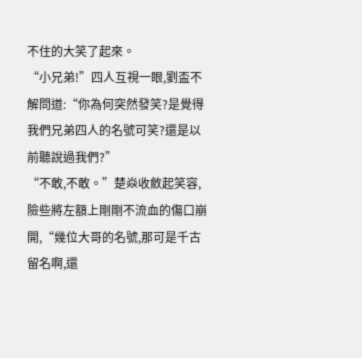不住的大笑了起來。
“小兄弟!”四人互視一眼,劉盃不解問道:“你為何突然發笑?是覺得我們兄弟四人的名號可笑?還是以前聽說過我們?”
“不敢,不敢。”楚焱收斂起笑容,險些將左額上剛剛不流血的傷口崩開,“幾位大哥的名號,那可是千古留名啊,還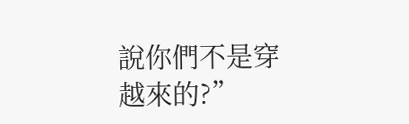說你們不是穿越來的?”